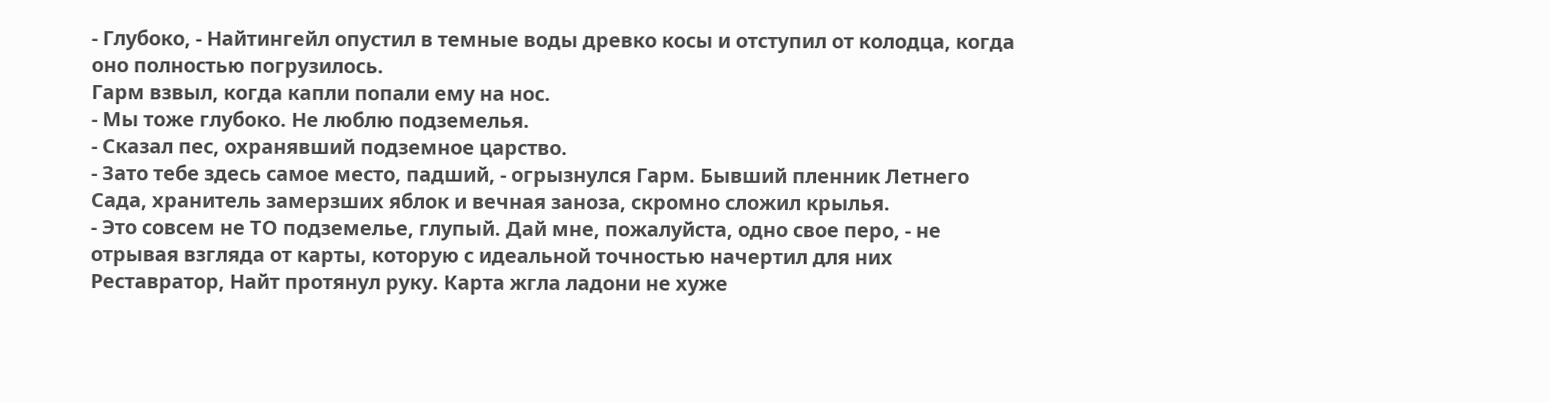- Глубоко, - Найтингейл опустил в темные воды древко косы и отступил от колодца, когда оно полностью погрузилось.
Гарм взвыл, когда капли попали ему на нос.
- Мы тоже глубоко. Не люблю подземелья.
- Сказал пес, охранявший подземное царство.
- Зато тебе здесь самое место, падший, - огрызнулся Гарм. Бывший пленник Летнего Сада, хранитель замерзших яблок и вечная заноза, скромно сложил крылья.
- Это совсем не ТО подземелье, глупый. Дай мне, пожалуйста, одно свое перо, - не отрывая взгляда от карты, которую с идеальной точностью начертил для них Реставратор, Найт протянул руку. Карта жгла ладони не хуже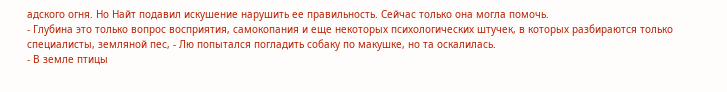адского огня. Но Найт подавил искушение нарушить ее правильность. Сейчас только она могла помочь.
- Глубина это только вопрос восприятия, самокопания и еще некоторых психологических штучек, в которых разбираются только специалисты, земляной пес, - Лю попытался погладить собаку по макушке, но та оскалилась.
- В земле птицы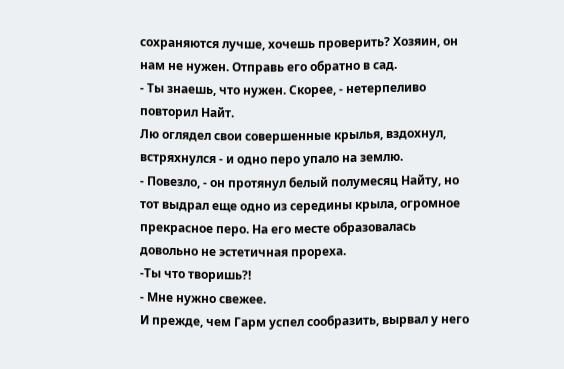сохраняются лучше, хочешь проверить? Хозяин, он нам не нужен. Отправь его обратно в сад.
- Ты знаешь, что нужен. Скорее, - нетерпеливо повторил Найт.
Лю оглядел свои совершенные крылья, вздохнул, встряхнулся - и одно перо упало на землю.
- Повезло, - он протянул белый полумесяц Найту, но тот выдрал еще одно из середины крыла, огромное прекрасное перо. На его месте образовалась довольно не эстетичная прореха.
-Ты что творишь?!
- Мне нужно свежее.
И прежде, чем Гарм успел сообразить, вырвал у него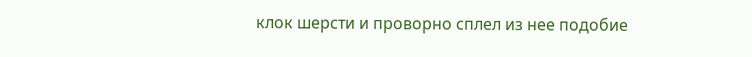клок шерсти и проворно сплел из нее подобие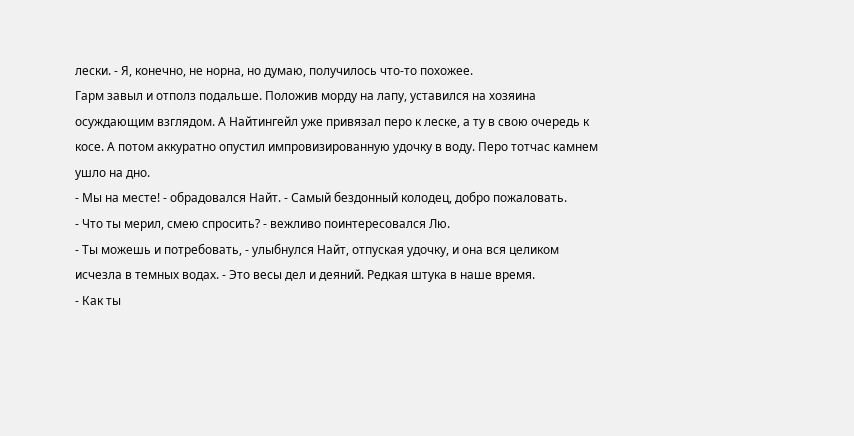лески. - Я, конечно, не норна, но думаю, получилось что-то похожее.
Гарм завыл и отполз подальше. Положив морду на лапу, уставился на хозяина осуждающим взглядом. А Найтингейл уже привязал перо к леске, а ту в свою очередь к косе. А потом аккуратно опустил импровизированную удочку в воду. Перо тотчас камнем ушло на дно.
- Мы на месте! - обрадовался Найт. - Самый бездонный колодец, добро пожаловать.
- Что ты мерил, смею спросить? - вежливо поинтересовался Лю.
- Ты можешь и потребовать, - улыбнулся Найт, отпуская удочку, и она вся целиком исчезла в темных водах. - Это весы дел и деяний. Редкая штука в наше время.
- Как ты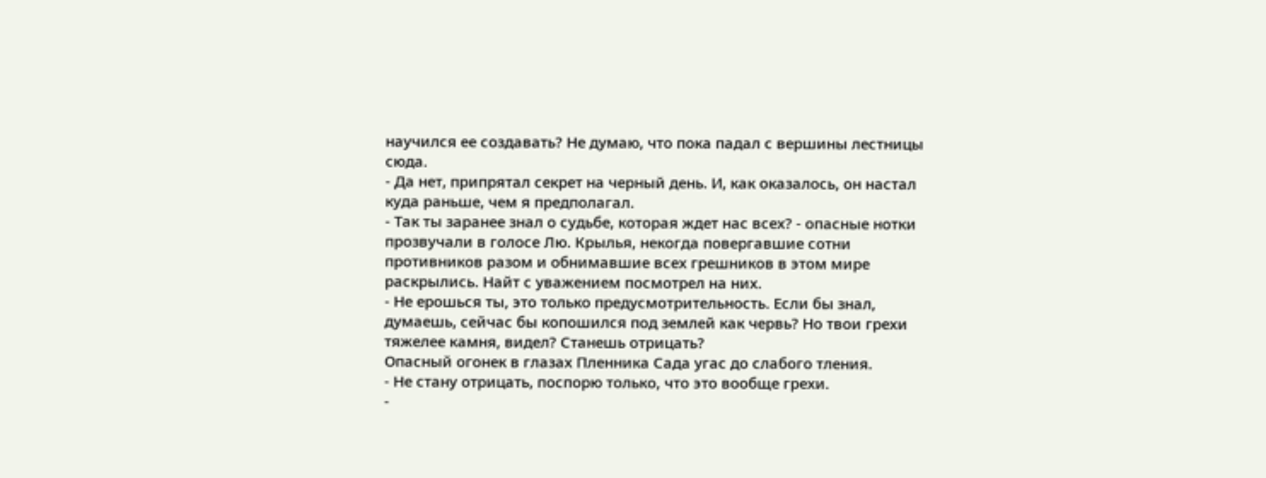научился ее создавать? Не думаю, что пока падал с вершины лестницы сюда.
- Да нет, припрятал секрет на черный день. И, как оказалось, он настал куда раньше, чем я предполагал.
- Так ты заранее знал о судьбе, которая ждет нас всех? - опасные нотки прозвучали в голосе Лю. Крылья, некогда повергавшие сотни противников разом и обнимавшие всех грешников в этом мире раскрылись. Найт с уважением посмотрел на них.
- Не ерошься ты, это только предусмотрительность. Если бы знал, думаешь, сейчас бы копошился под землей как червь? Но твои грехи тяжелее камня, видел? Станешь отрицать?
Опасный огонек в глазах Пленника Сада угас до слабого тления.
- Не стану отрицать, поспорю только, что это вообще грехи.
-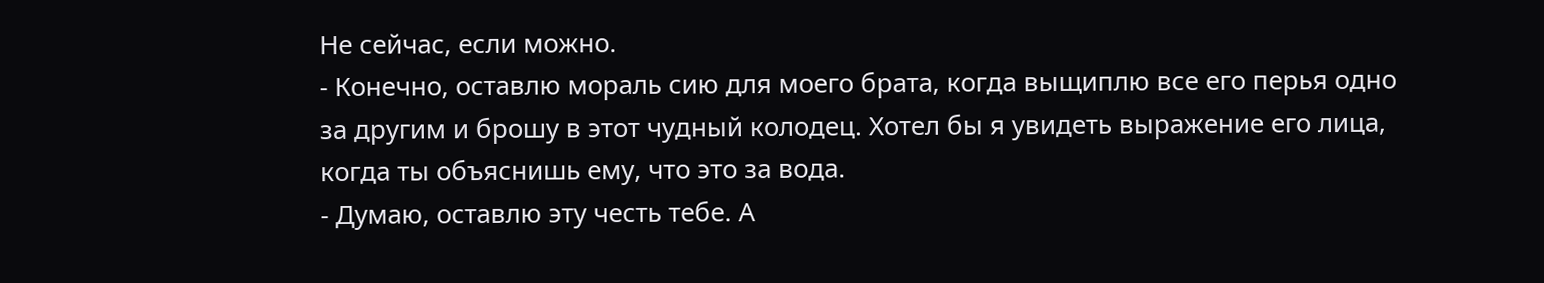Не сейчас, если можно.
- Конечно, оставлю мораль сию для моего брата, когда выщиплю все его перья одно за другим и брошу в этот чудный колодец. Хотел бы я увидеть выражение его лица, когда ты объяснишь ему, что это за вода.
- Думаю, оставлю эту честь тебе. А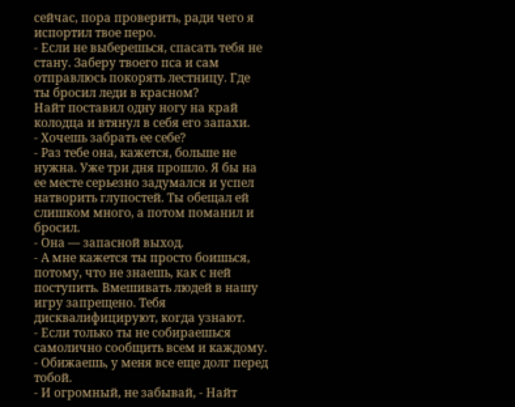сейчас, пора проверить, ради чего я испортил твое перо.
- Если не выберешься, спасать тебя не стану. Заберу твоего пса и сам отправлюсь покорять лестницу. Где ты бросил леди в красном?
Найт поставил одну ногу на край колодца и втянул в себя его запахи.
- Хочешь забрать ее себе?
- Раз тебе она, кажется, больше не нужна. Уже три дня прошло. Я бы на ее месте серьезно задумался и успел натворить глупостей. Ты обещал ей слишком много, а потом поманил и бросил.
- Она — запасной выход.
- А мне кажется ты просто боишься, потому, что не знаешь, как с ней поступить. Вмешивать людей в нашу игру запрещено. Тебя дисквалифицируют, когда узнают.
- Если только ты не собираешься самолично сообщить всем и каждому.
- Обижаешь, у меня все еще долг перед тобой.
- И огромный, не забывай, - Найт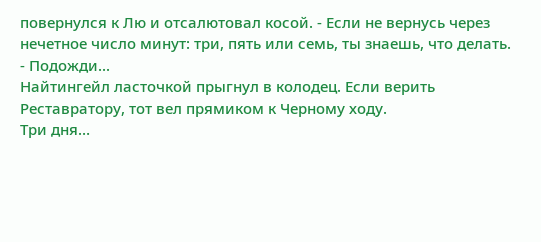повернулся к Лю и отсалютовал косой. - Если не вернусь через нечетное число минут: три, пять или семь, ты знаешь, что делать.
- Подожди...
Найтингейл ласточкой прыгнул в колодец. Если верить Реставратору, тот вел прямиком к Черному ходу.
Три дня…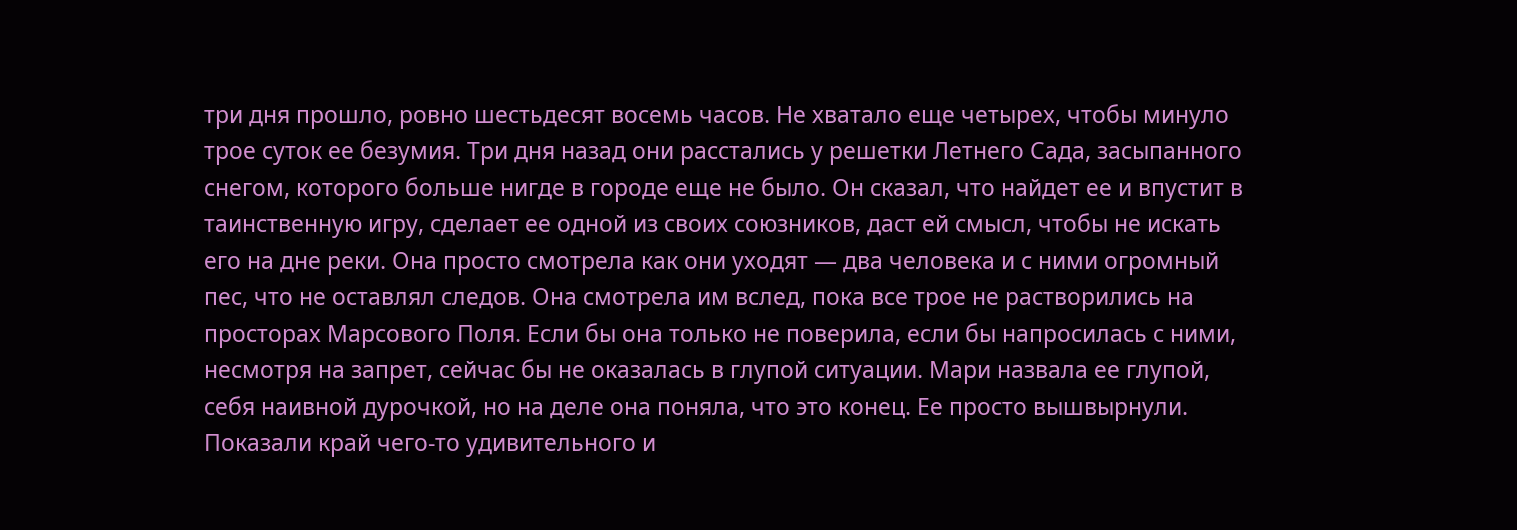три дня прошло, ровно шестьдесят восемь часов. Не хватало еще четырех, чтобы минуло трое суток ее безумия. Три дня назад они расстались у решетки Летнего Сада, засыпанного снегом, которого больше нигде в городе еще не было. Он сказал, что найдет ее и впустит в таинственную игру, сделает ее одной из своих союзников, даст ей смысл, чтобы не искать его на дне реки. Она просто смотрела как они уходят — два человека и с ними огромный пес, что не оставлял следов. Она смотрела им вслед, пока все трое не растворились на просторах Марсового Поля. Если бы она только не поверила, если бы напросилась с ними, несмотря на запрет, сейчас бы не оказалась в глупой ситуации. Мари назвала ее глупой, себя наивной дурочкой, но на деле она поняла, что это конец. Ее просто вышвырнули. Показали край чего-то удивительного и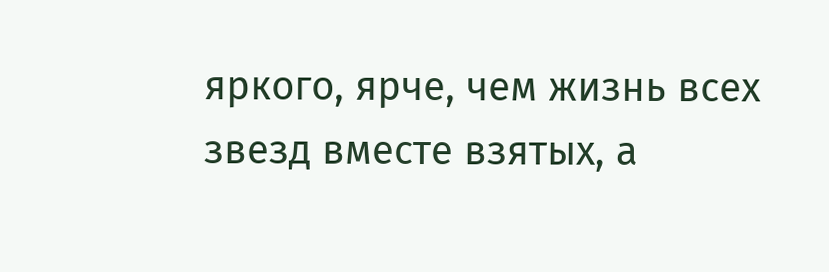яркого, ярче, чем жизнь всех звезд вместе взятых, а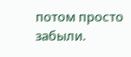потом просто забыли.